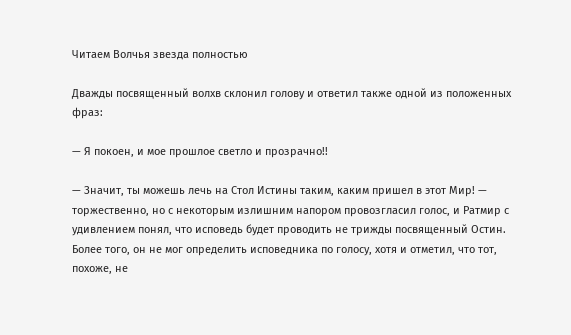Читаем Волчья звезда полностью

Дважды посвященный волхв склонил голову и ответил также одной из положенных фраз:

— Я покоен, и мое прошлое светло и прозрачно!!

— Значит, ты можешь лечь на Стол Истины таким, каким пришел в этот Мир! — торжественно, но с некоторым излишним напором провозгласил голос, и Ратмир с удивлением понял, что исповедь будет проводить не трижды посвященный Остин. Более того, он не мог определить исповедника по голосу, хотя и отметил, что тот, похоже, не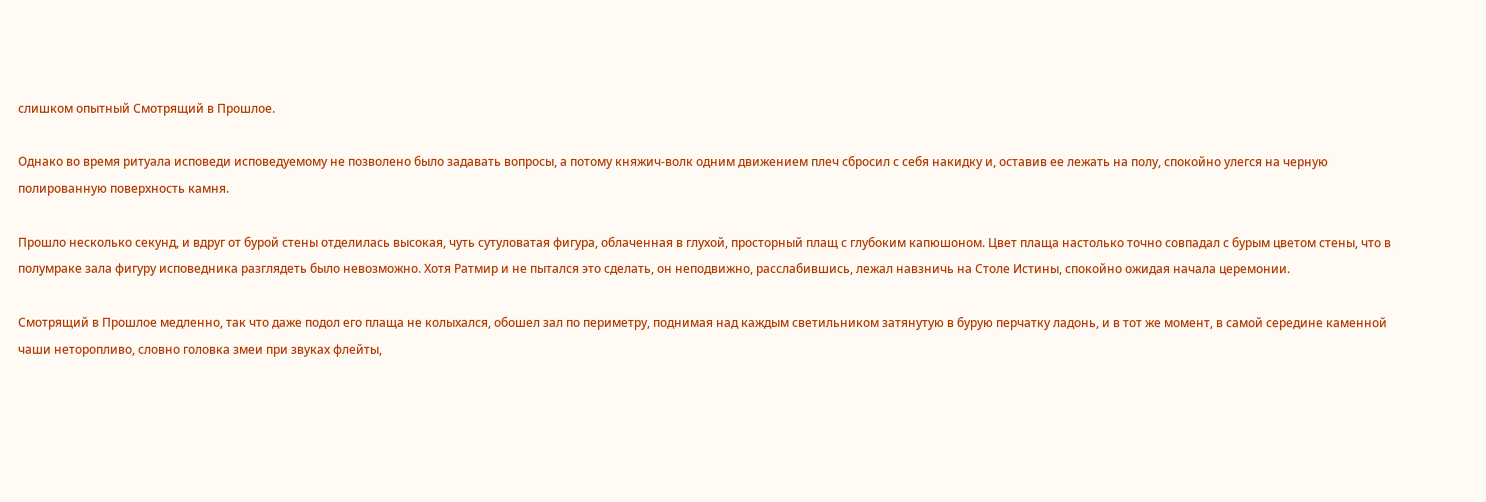слишком опытный Смотрящий в Прошлое.

Однако во время ритуала исповеди исповедуемому не позволено было задавать вопросы, а потому княжич-волк одним движением плеч сбросил с себя накидку и, оставив ее лежать на полу, спокойно улегся на черную полированную поверхность камня.

Прошло несколько секунд, и вдруг от бурой стены отделилась высокая, чуть сутуловатая фигура, облаченная в глухой, просторный плащ с глубоким капюшоном. Цвет плаща настолько точно совпадал с бурым цветом стены, что в полумраке зала фигуру исповедника разглядеть было невозможно. Хотя Ратмир и не пытался это сделать, он неподвижно, расслабившись, лежал навзничь на Столе Истины, спокойно ожидая начала церемонии.

Смотрящий в Прошлое медленно, так что даже подол его плаща не колыхался, обошел зал по периметру, поднимая над каждым светильником затянутую в бурую перчатку ладонь, и в тот же момент, в самой середине каменной чаши неторопливо, словно головка змеи при звуках флейты,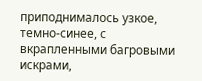приподнималось узкое, темно-синее, с вкрапленными багровыми искрами,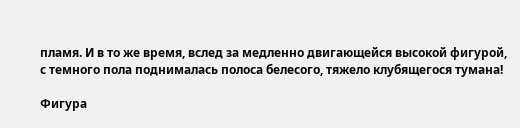пламя. И в то же время, вслед за медленно двигающейся высокой фигурой, с темного пола поднималась полоса белесого, тяжело клубящегося тумана!

Фигура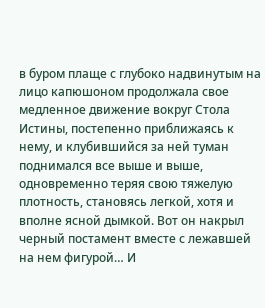в буром плаще с глубоко надвинутым на лицо капюшоном продолжала свое медленное движение вокруг Стола Истины, постепенно приближаясь к нему, и клубившийся за ней туман поднимался все выше и выше, одновременно теряя свою тяжелую плотность, становясь легкой, хотя и вполне ясной дымкой. Вот он накрыл черный постамент вместе с лежавшей на нем фигурой… И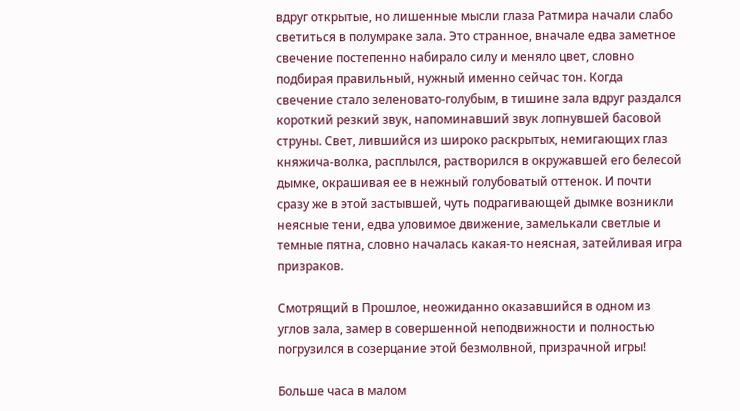вдруг открытые, но лишенные мысли глаза Ратмира начали слабо светиться в полумраке зала. Это странное, вначале едва заметное свечение постепенно набирало силу и меняло цвет, словно подбирая правильный, нужный именно сейчас тон. Когда свечение стало зеленовато-голубым, в тишине зала вдруг раздался короткий резкий звук, напоминавший звук лопнувшей басовой струны. Свет, лившийся из широко раскрытых, немигающих глаз княжича-волка, расплылся, растворился в окружавшей его белесой дымке, окрашивая ее в нежный голубоватый оттенок. И почти сразу же в этой застывшей, чуть подрагивающей дымке возникли неясные тени, едва уловимое движение, замелькали светлые и темные пятна, словно началась какая-то неясная, затейливая игра призраков.

Смотрящий в Прошлое, неожиданно оказавшийся в одном из углов зала, замер в совершенной неподвижности и полностью погрузился в созерцание этой безмолвной, призрачной игры!

Больше часа в малом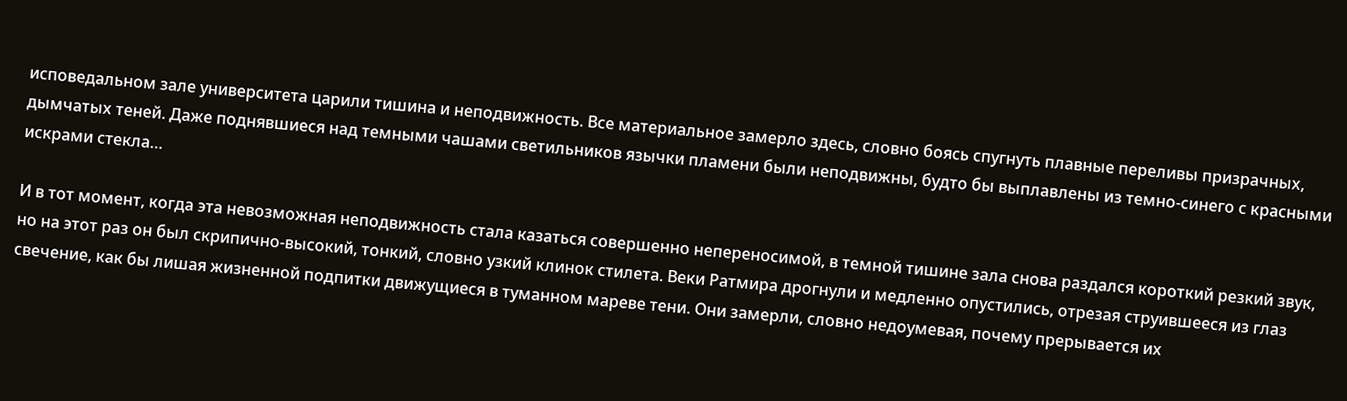исповедальном зале университета царили тишина и неподвижность. Все материальное замерло здесь, словно боясь спугнуть плавные переливы призрачных, дымчатых теней. Даже поднявшиеся над темными чашами светильников язычки пламени были неподвижны, будто бы выплавлены из темно-синего с красными искрами стекла…

И в тот момент, когда эта невозможная неподвижность стала казаться совершенно непереносимой, в темной тишине зала снова раздался короткий резкий звук, но на этот раз он был скрипично-высокий, тонкий, словно узкий клинок стилета. Веки Ратмира дрогнули и медленно опустились, отрезая струившееся из глаз свечение, как бы лишая жизненной подпитки движущиеся в туманном мареве тени. Они замерли, словно недоумевая, почему прерывается их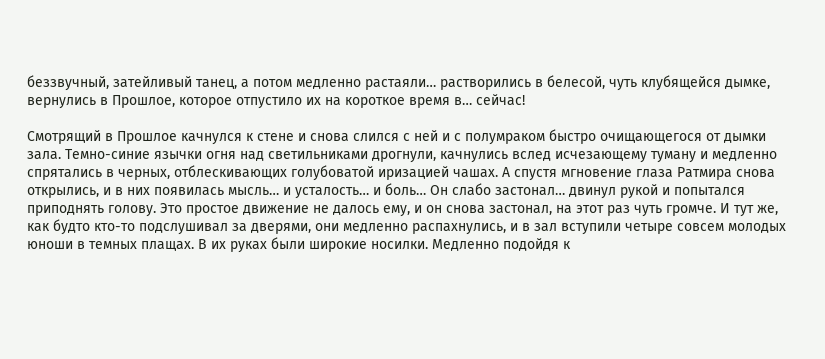беззвучный, затейливый танец, а потом медленно растаяли… растворились в белесой, чуть клубящейся дымке, вернулись в Прошлое, которое отпустило их на короткое время в… сейчас!

Смотрящий в Прошлое качнулся к стене и снова слился с ней и с полумраком быстро очищающегося от дымки зала. Темно-синие язычки огня над светильниками дрогнули, качнулись вслед исчезающему туману и медленно спрятались в черных, отблескивающих голубоватой иризацией чашах. А спустя мгновение глаза Ратмира снова открылись, и в них появилась мысль… и усталость… и боль… Он слабо застонал… двинул рукой и попытался приподнять голову. Это простое движение не далось ему, и он снова застонал, на этот раз чуть громче. И тут же, как будто кто-то подслушивал за дверями, они медленно распахнулись, и в зал вступили четыре совсем молодых юноши в темных плащах. В их руках были широкие носилки. Медленно подойдя к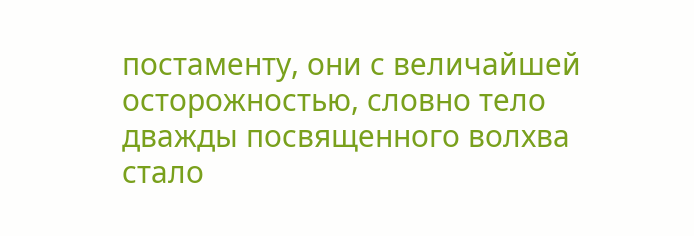постаменту, они с величайшей осторожностью, словно тело дважды посвященного волхва стало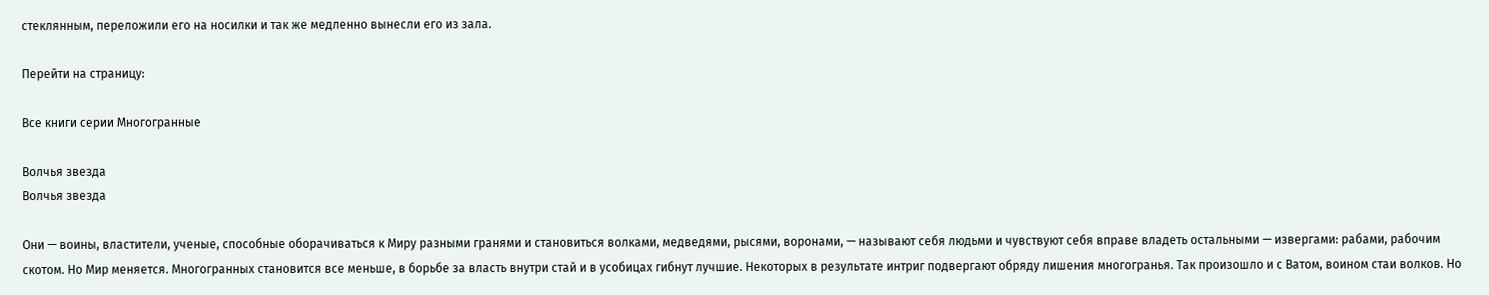стеклянным, переложили его на носилки и так же медленно вынесли его из зала.

Перейти на страницу:

Все книги серии Многогранные

Волчья звезда
Волчья звезда

Они — воины, властители, ученые, способные оборачиваться к Миру разными гранями и становиться волками, медведями, рысями, воронами, — называют себя людьми и чувствуют себя вправе владеть остальными — извергами: рабами, рабочим скотом. Но Мир меняется. Многогранных становится все меньше, в борьбе за власть внутри стай и в усобицах гибнут лучшие. Некоторых в результате интриг подвергают обряду лишения многогранья. Так произошло и с Ватом, воином стаи волков. Но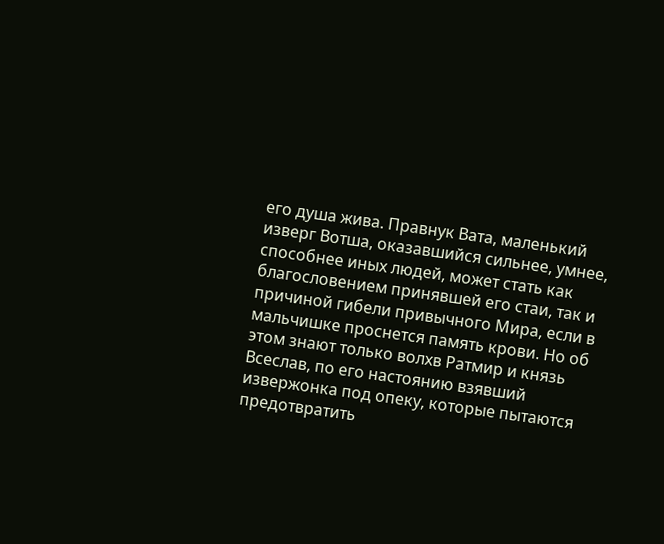его душа жива. Правнук Вата, маленький изверг Вотша, оказавшийся сильнее, умнее, способнее иных людей, может стать как благословением принявшей его стаи, так и причиной гибели привычного Мира, если в мальчишке проснется память крови. Но об этом знают только волхв Ратмир и князь Всеслав, по его настоянию взявший извержонка под опеку, которые пытаются предотвратить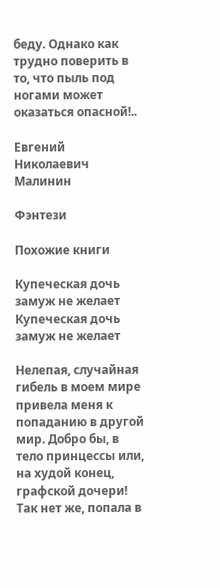беду. Однако как трудно поверить в то, что пыль под ногами может оказаться опасной!..

Евгений Николаевич Малинин

Фэнтези

Похожие книги

Купеческая дочь замуж не желает
Купеческая дочь замуж не желает

Нелепая, случайная гибель в моем мире привела меня к попаданию в другой мир. Добро бы, в тело принцессы или, на худой конец, графской дочери! Так нет же, попала в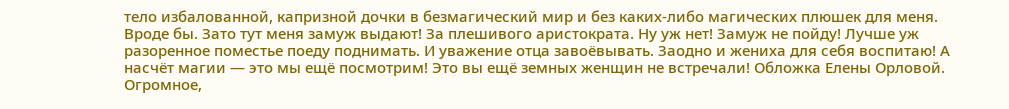тело избалованной, капризной дочки в безмагический мир и без каких-либо магических плюшек для меня. Вроде бы. Зато тут меня замуж выдают! За плешивого аристократа. Ну уж нет! Замуж не пойду! Лучше уж разоренное поместье поеду поднимать. И уважение отца завоёвывать. Заодно и жениха для себя воспитаю! А насчёт магии — это мы ещё посмотрим! Это вы ещё земных женщин не встречали! Обложка Елены Орловой. Огромное,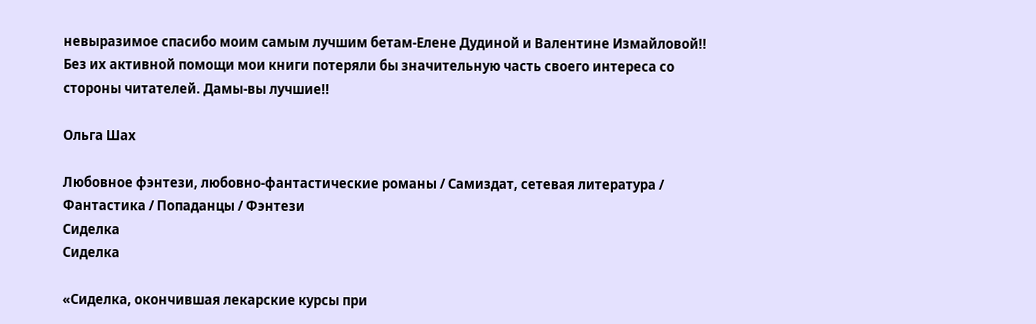невыразимое спасибо моим самым лучшим бетам-Елене Дудиной и Валентине Измайловой!! Без их активной помощи мои книги потеряли бы значительную часть своего интереса со стороны читателей. Дамы-вы лучшие!!

Ольга Шах

Любовное фэнтези, любовно-фантастические романы / Самиздат, сетевая литература / Фантастика / Попаданцы / Фэнтези
Сиделка
Сиделка

«Сиделка, окончившая лекарские курсы при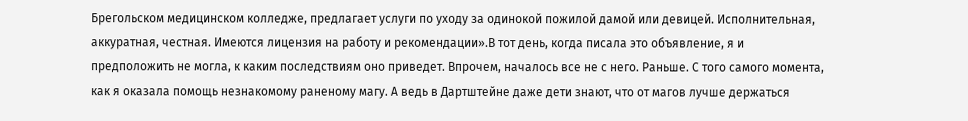Брегольском медицинском колледже, предлагает услуги по уходу за одинокой пожилой дамой или девицей. Исполнительная, аккуратная, честная. Имеются лицензия на работу и рекомендации».В тот день, когда писала это объявление, я и предположить не могла, к каким последствиям оно приведет. Впрочем, началось все не с него. Раньше. С того самого момента, как я оказала помощь незнакомому раненому магу. А ведь в Дартштейне даже дети знают, что от магов лучше держаться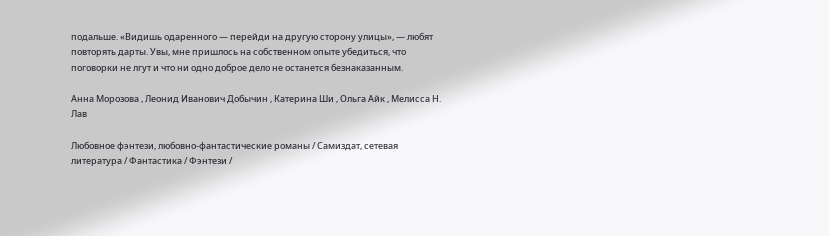подальше. «Видишь одаренного — перейди на другую сторону улицы», — любят повторять дарты. Увы, мне пришлось на собственном опыте убедиться, что поговорки не лгут и что ни одно доброе дело не останется безнаказанным.

Анна Морозова , Леонид Иванович Добычин , Катерина Ши , Ольга Айк , Мелисса Н. Лав

Любовное фэнтези, любовно-фантастические романы / Самиздат, сетевая литература / Фантастика / Фэнтези /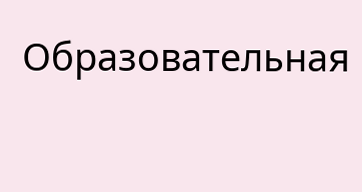Образовательная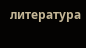литература